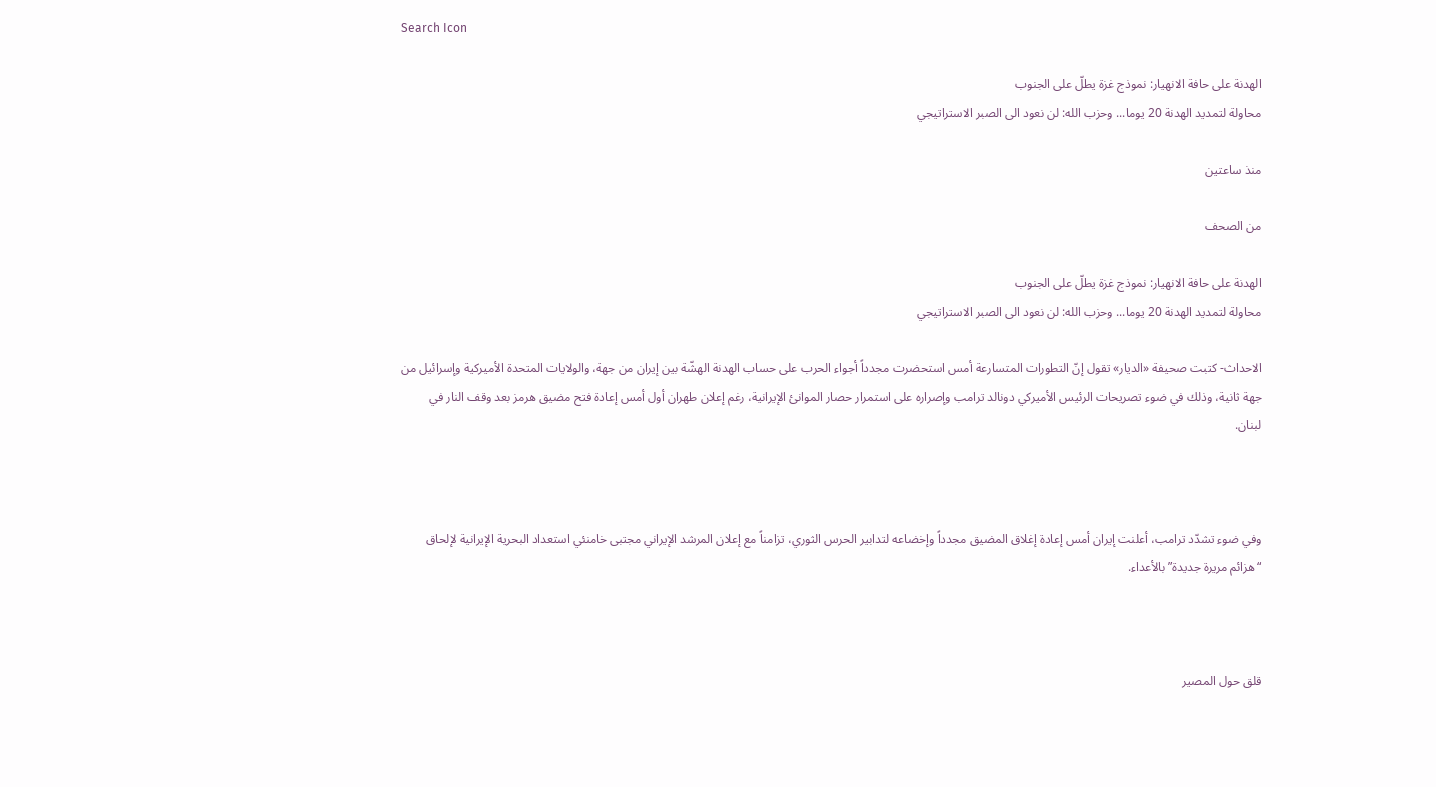Search Icon

الهدنة على حافة الانهيار: نموذج غزة يطلّ على الجنوب
محاولة لتمديد الهدنة 20 يوما... وحزب الله: لن نعود الى الصبر الاستراتيجي

منذ ساعتين

من الصحف

الهدنة على حافة الانهيار: نموذج غزة يطلّ على الجنوب
محاولة لتمديد الهدنة 20 يوما... وحزب الله: لن نعود الى الصبر الاستراتيجي

الاحداث- كتبت صحيفة «الديار» تقول إنّ التطورات المتسارعة أمس استحضرت مجدداً أجواء الحرب على حساب الهدنة الهشّة بين إيران من جهة، والولايات المتحدة الأميركية وإسرائيل من جهة ثانية، وذلك في ضوء تصريحات الرئيس الأميركي دونالد ترامب وإصراره على استمرار حصار الموانئ الإيرانية، رغم إعلان طهران أول أمس إعادة فتح مضيق هرمز بعد وقف النار في لبنان.



وفي ضوء تشدّد ترامب، أعلنت إيران أمس إعادة إغلاق المضيق مجدداً وإخضاعه لتدابير الحرس الثوري، تزامناً مع إعلان المرشد الإيراني مجتبى خامنئي استعداد البحرية الإيرانية لإلحاق “هزائم مريرة جديدة” بالأعداء.



قلق حول المصير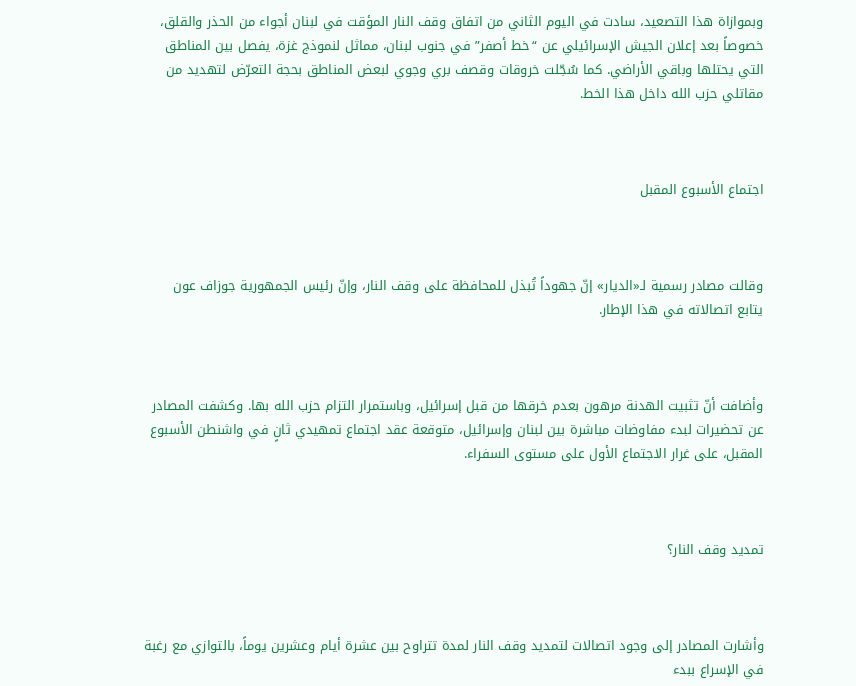وبموازاة هذا التصعيد، سادت في اليوم الثاني من اتفاق وقف النار المؤقت في لبنان أجواء من الحذر والقلق، خصوصاً بعد إعلان الجيش الإسرائيلي عن “خط أصفر” في جنوب لبنان، مماثل لنموذج غزة، يفصل بين المناطق التي يحتلها وباقي الأراضي. كما سُجّلت خروقات وقصف بري وجوي لبعض المناطق بحجة التعرّض لتهديد من مقاتلي حزب الله داخل هذا الخط.



اجتماع الأسبوع المقبل



وقالت مصادر رسمية لـ«الديار» إنّ جهوداً تُبذل للمحافظة على وقف النار، وإنّ رئيس الجمهورية جوزاف عون يتابع اتصالاته في هذا الإطار.



وأضافت أنّ تثبيت الهدنة مرهون بعدم خرقها من قبل إسرائيل، وباستمرار التزام حزب الله بها. وكشفت المصادر عن تحضيرات لبدء مفاوضات مباشرة بين لبنان وإسرائيل، متوقعة عقد اجتماع تمهيدي ثانٍ في واشنطن الأسبوع المقبل، على غرار الاجتماع الأول على مستوى السفراء.



تمديد وقف النار؟



وأشارت المصادر إلى وجود اتصالات لتمديد وقف النار لمدة تتراوح بين عشرة أيام وعشرين يوماً، بالتوازي مع رغبة في الإسراع ببدء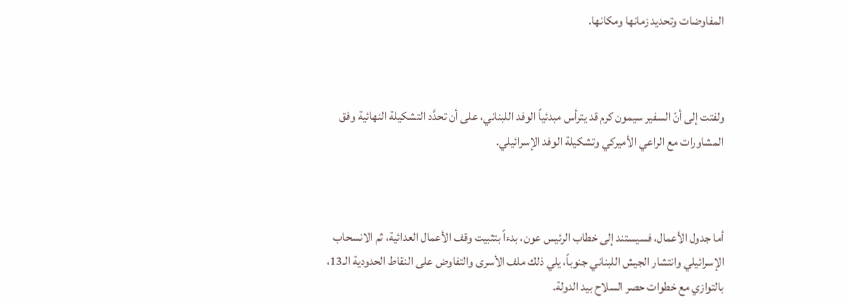المفاوضات وتحديد زمانها ومكانها.



ولفتت إلى أنّ السفير سيمون كرم قد يترأس مبدئياً الوفد اللبناني، على أن تحدَّد التشكيلة النهائية وفق المشاورات مع الراعي الأميركي وتشكيلة الوفد الإسرائيلي.



أما جدول الأعمال، فسيستند إلى خطاب الرئيس عون، بدءاً بتثبيت وقف الأعمال العدائية، ثم الانسحاب الإسرائيلي وانتشار الجيش اللبناني جنوباً، يلي ذلك ملف الأسرى والتفاوض على النقاط الحدودية الـ13، بالتوازي مع خطوات حصر السلاح بيد الدولة.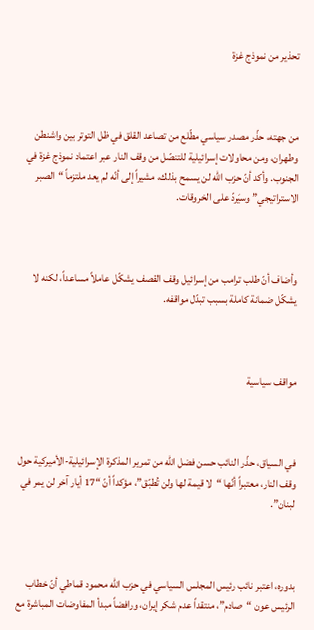تحذير من نموذج غزة



من جهته، حذّر مصدر سياسي مطّلع من تصاعد القلق في ظل التوتر بين واشنطن وطهران، ومن محاولات إسرائيلية للتنصّل من وقف النار عبر اعتماد نموذج غزة في الجنوب. وأكد أنّ حزب الله لن يسمح بذلك، مشيراً إلى أنّه لم يعد ملتزماً “الصبر الاستراتيجي” وسيَردّ على الخروقات.



وأضاف أنّ طلب ترامب من إسرائيل وقف القصف يشكّل عاملاً مساعداً، لكنه لا يشكّل ضمانة كاملة بسبب تبدّل مواقفه.



مواقف سياسية



في السياق، حذّر النائب حسن فضل الله من تمرير المذكرة الإسرائيلية-الأميركية حول وقف النار، معتبراً أنّها “لا قيمة لها ولن تُطبّق”، مؤكداً أنّ “17 أيار آخر لن يمر في لبنان”.



بدوره، اعتبر نائب رئيس المجلس السياسي في حزب الله محمود قماطي أنّ خطاب الرئيس عون “صادم”، منتقداً عدم شكر إيران، ورافضاً مبدأ المفاوضات المباشرة مع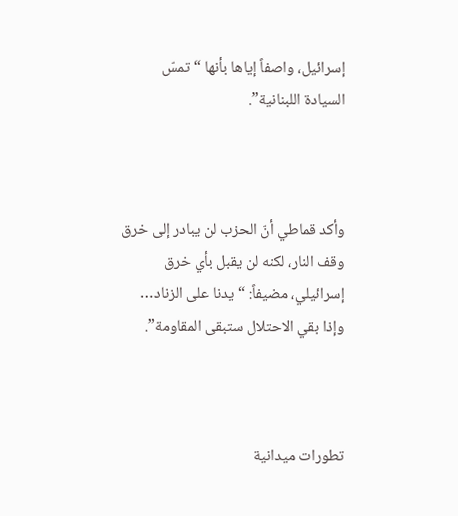إسرائيل، واصفاً إياها بأنها “تمسّ السيادة اللبنانية”.



وأكد قماطي أنّ الحزب لن يبادر إلى خرق وقف النار، لكنه لن يقبل بأي خرق إسرائيلي، مضيفاً: “يدنا على الزناد… وإذا بقي الاحتلال ستبقى المقاومة”.



تطورات ميدانية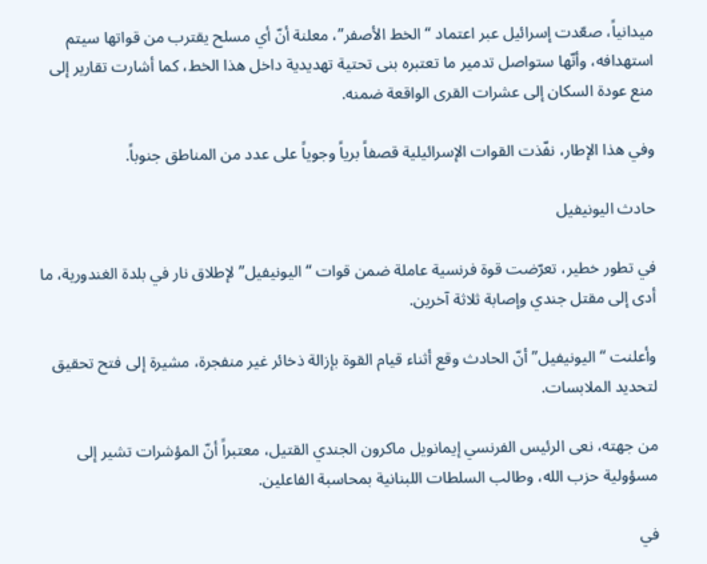ميدانياً، صعّدت إسرائيل عبر اعتماد “الخط الأصفر”، معلنة أنّ أي مسلح يقترب من قواتها سيتم استهدافه، وأنّها ستواصل تدمير ما تعتبره بنى تحتية تهديدية داخل هذا الخط، كما أشارت تقارير إلى منع عودة السكان إلى عشرات القرى الواقعة ضمنه.

وفي هذا الإطار، نفّذت القوات الإسرائيلية قصفاً برياً وجوياً على عدد من المناطق جنوباً.

حادث اليونيفيل

في تطور خطير، تعرّضت قوة فرنسية عاملة ضمن قوات “اليونيفيل” لإطلاق نار في بلدة الغندورية، ما أدى إلى مقتل جندي وإصابة ثلاثة آخرين.

وأعلنت “اليونيفيل” أنّ الحادث وقع أثناء قيام القوة بإزالة ذخائر غير منفجرة، مشيرة إلى فتح تحقيق لتحديد الملابسات.

من جهته، نعى الرئيس الفرنسي إيمانويل ماكرون الجندي القتيل، معتبراً أنّ المؤشرات تشير إلى مسؤولية حزب الله، وطالب السلطات اللبنانية بمحاسبة الفاعلين.

في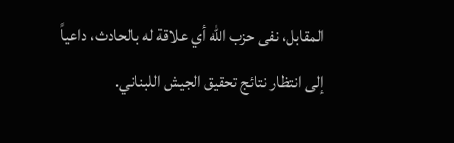المقابل، نفى حزب الله أي علاقة له بالحادث، داعياً إلى انتظار نتائج تحقيق الجيش اللبناني.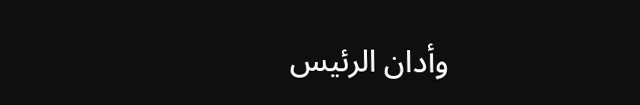وأدان الرئيس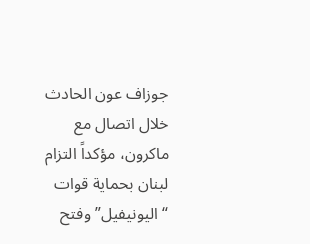جوزاف عون الحادث خلال اتصال مع ماكرون، مؤكداً التزام لبنان بحماية قوات “اليونيفيل” وفتح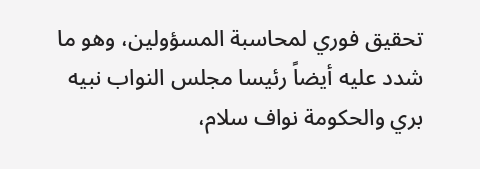تحقيق فوري لمحاسبة المسؤولين، وهو ما شدد عليه أيضاً رئيسا مجلس النواب نبيه بري والحكومة نواف سلام،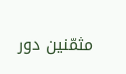مثمّنين دور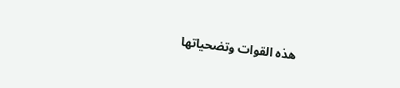هذه القوات وتضحياتها